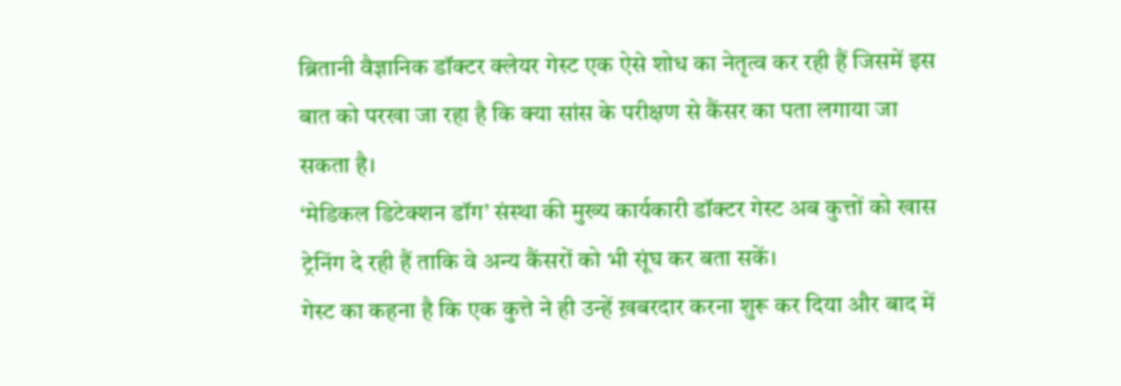ब्रितानी वैज्ञानिक डॉक्टर क्लेयर गेस्ट एक ऐसे शोध का नेतृत्व कर रही हैं जिसमें इस बात को परखा जा रहा है कि क्या सांस के परीक्षण से कैंसर का पता लगाया जा सकता है।
‘मेडिकल डिटेक्शन डॉग’ संस्था की मुख्य कार्यकारी डॉक्टर गेस्ट अब कुत्तों को खास ट्रेनिंग दे रही हैं ताकि वे अन्य कैंसरों को भी सूंघ कर बता सकें।
गेस्ट का कहना है कि एक कुत्ते ने ही उन्हें ख़बरदार करना शुरू कर दिया और बाद में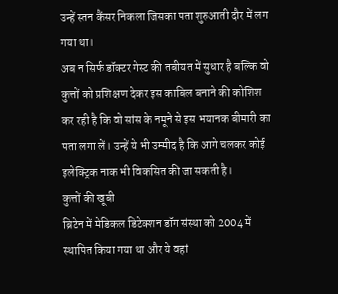उन्हें स्तन कैंसर निकला जिसका पता शुरुआती दौर में लग गया था।
अब न सिर्फ डॉक्टर गेस्ट की तबीयत में सुधार है बल्कि वो कुत्तों को प्रशिक्षण देकर इस काबिल बनाने की कोशिश कर रही है कि वो सांस के नमूने से इस भयानक बीमारी का पता लगा लें। उन्हें ये भी उम्मीद है कि आगे चलकर कोई इलेक्ट्रिक नाक भी विकसित की जा सकती है।
कुत्तों की खूबी
ब्रिटेन में मेडिकल डिटेक्शन डॉग संस्था को 2004 में स्थापित किया गया था और ये वहां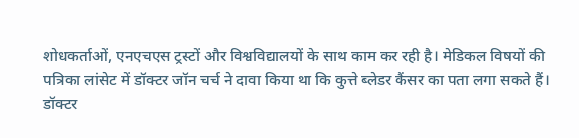शोधकर्ताओं, एनएचएस ट्रस्टों और विश्वविद्यालयों के साथ काम कर रही है। मेडिकल विषयों की पत्रिका लांसेट में डॉक्टर जॉन चर्च ने दावा किया था कि कुत्ते ब्लेडर कैंसर का पता लगा सकते हैं।
डॉक्टर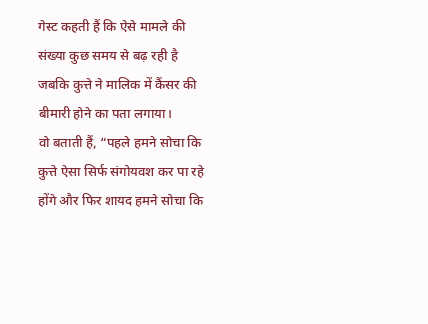गेस्ट कहती हैं कि ऐसे मामले की संख्या कुछ समय से बढ़ रही है जबकि कुत्ते ने मालिक में कैंसर की बीमारी होने का पता लगाया।
वो बताती हैं, “पहले हमने सोचा कि कुत्ते ऐसा सिर्फ संगोयवश कर पा रहे होंगे और फिर शायद हमने सोचा कि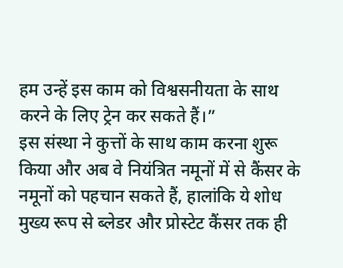हम उन्हें इस काम को विश्वसनीयता के साथ करने के लिए ट्रेन कर सकते हैं।”
इस संस्था ने कुत्तों के साथ काम करना शुरू किया और अब वे नियंत्रित नमूनों में से कैंसर के नमूनों को पहचान सकते हैं, हालांकि ये शोध मुख्य रूप से ब्लेडर और प्रोस्टेट कैंसर तक ही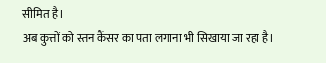सीमित है।
अब कुत्तों को स्तन कैंसर का पता लगाना भी सिखाया जा रहा है।